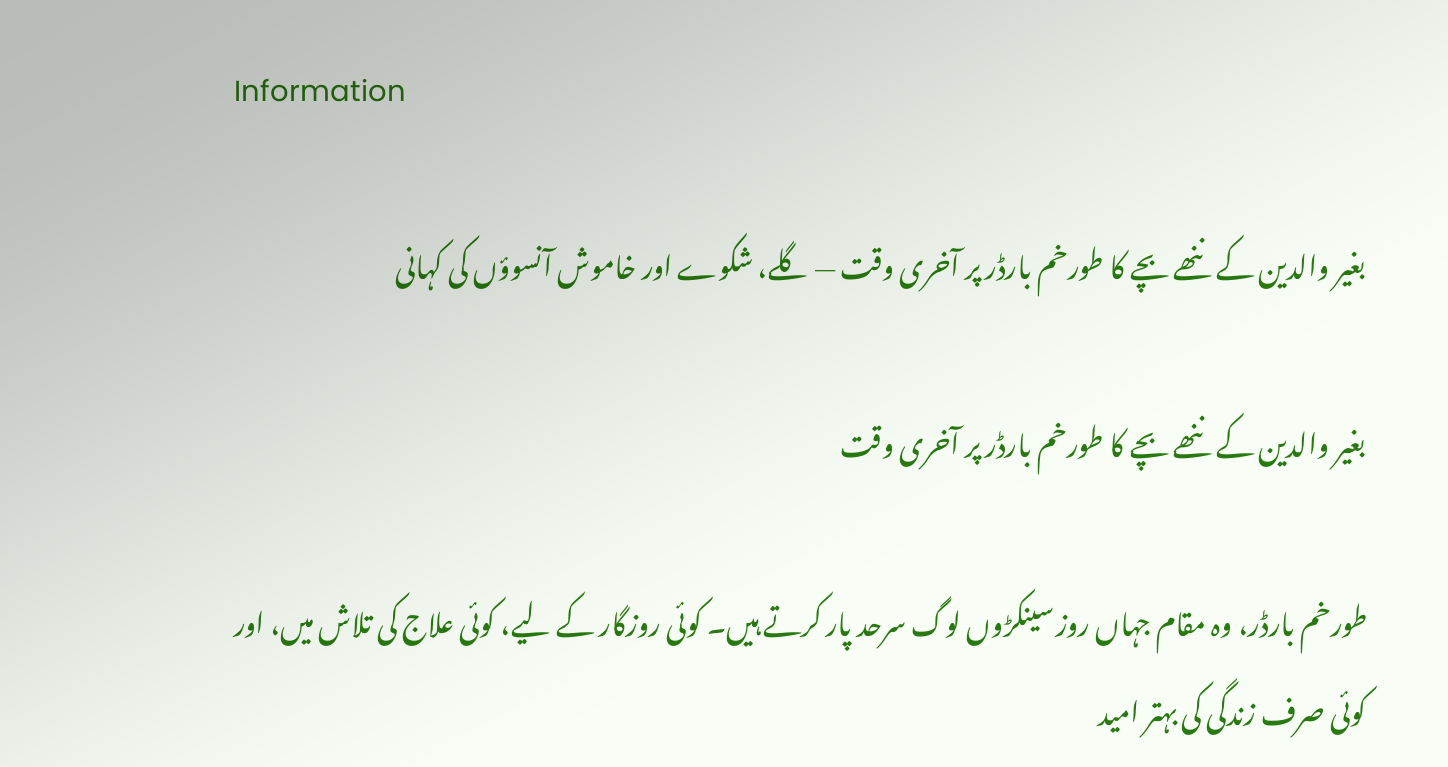Information

بغیر والدین کے ننھے بچے کا طورخم بارڈر پر آخری وقت — گلے، شکوے اور خاموش آنسوؤں کی کہانی

بغیر والدین کے ننھے بچے کا طورخم بارڈر پر آخری وقت

طورخم بارڈر، وہ مقام جہاں روز سینکڑوں لوگ سرحد پار کرتے ہیں۔ کوئی روزگار کے لیے، کوئی علاج کی تلاش میں، اور کوئی صرف زندگی کی بہتر امید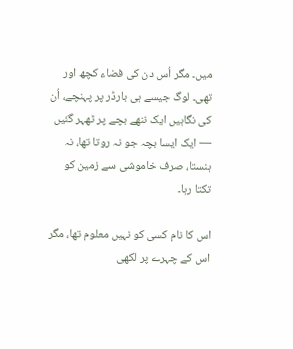میں۔ مگر اُس دن کی فضاء کچھ اور تھی۔ لوگ جیسے ہی بارڈر پر پہنچے، اُن کی نگاہیں ایک ننھے بچے پر ٹھہر گئیں — ایک ایسا بچہ جو نہ روتا تھا، نہ ہنستا، صرف خاموشی سے زمین کو تکتا رہا۔

اس کا نام کسی کو نہیں معلوم تھا، مگر اس کے چہرے پر لکھی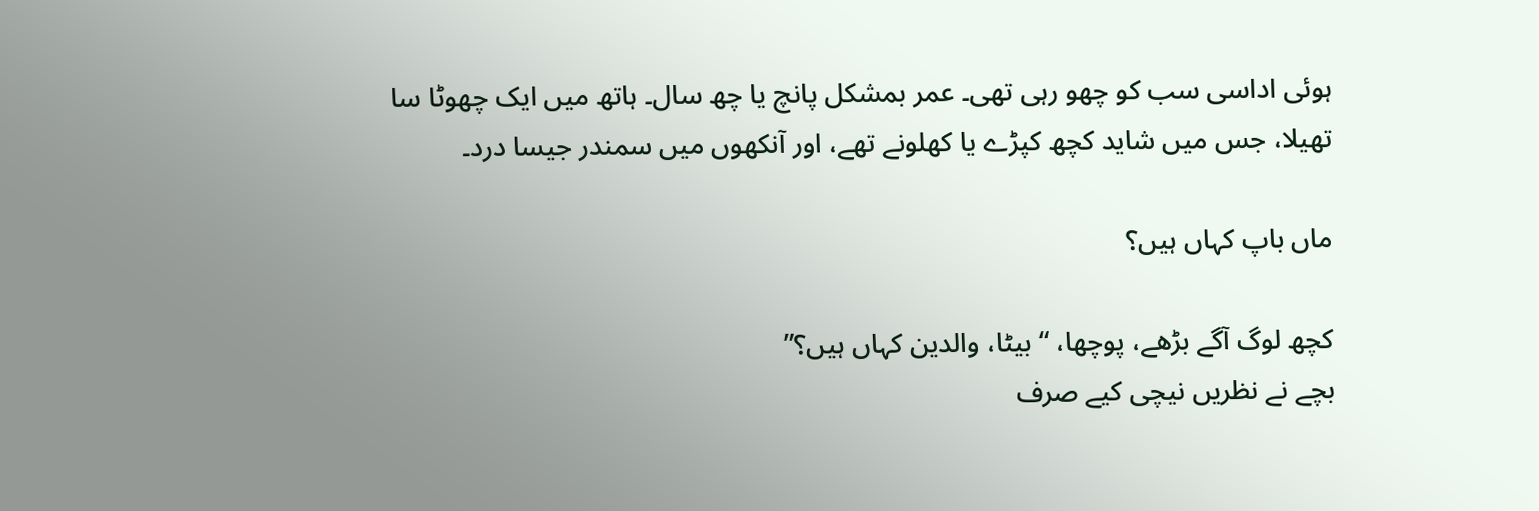ہوئی اداسی سب کو چھو رہی تھی۔ عمر بمشکل پانچ یا چھ سال۔ ہاتھ میں ایک چھوٹا سا تھیلا، جس میں شاید کچھ کپڑے یا کھلونے تھے، اور آنکھوں میں سمندر جیسا درد۔

ماں باپ کہاں ہیں؟

کچھ لوگ آگے بڑھے، پوچھا، “بیٹا، والدین کہاں ہیں؟”
بچے نے نظریں نیچی کیے صرف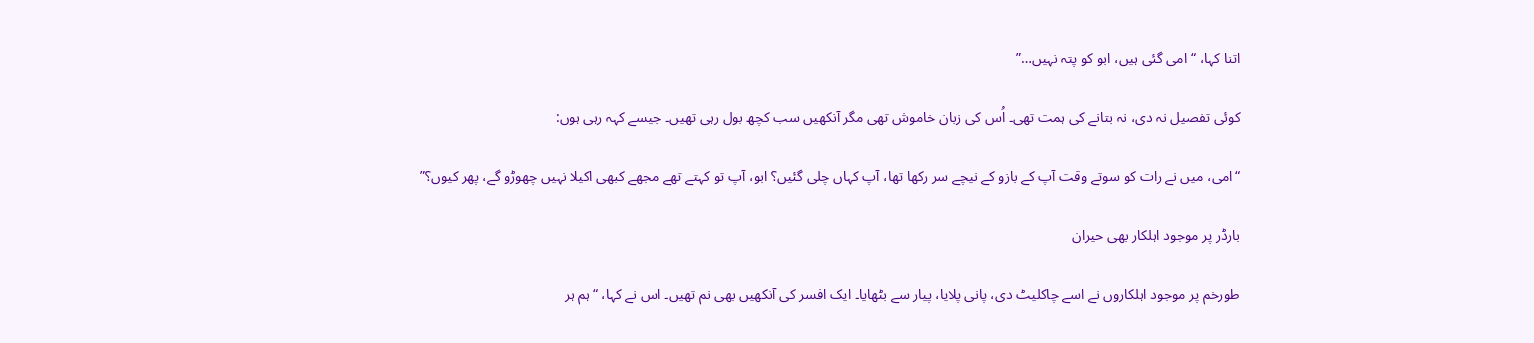اتنا کہا، “امی گئی ہیں، ابو کو پتہ نہیں…”

کوئی تفصیل نہ دی، نہ بتانے کی ہمت تھی۔ اُس کی زبان خاموش تھی مگر آنکھیں سب کچھ بول رہی تھیں۔ جیسے کہہ رہی ہوں:

“امی، میں نے رات کو سوتے وقت آپ کے بازو کے نیچے سر رکھا تھا، آپ کہاں چلی گئیں؟ ابو، آپ تو کہتے تھے مجھے کبھی اکیلا نہیں چھوڑو گے، پھر کیوں؟”

بارڈر پر موجود اہلکار بھی حیران

طورخم پر موجود اہلکاروں نے اسے چاکلیٹ دی، پانی پلایا، پیار سے بٹھایا۔ ایک افسر کی آنکھیں بھی نم تھیں۔ اس نے کہا، “ہم ہر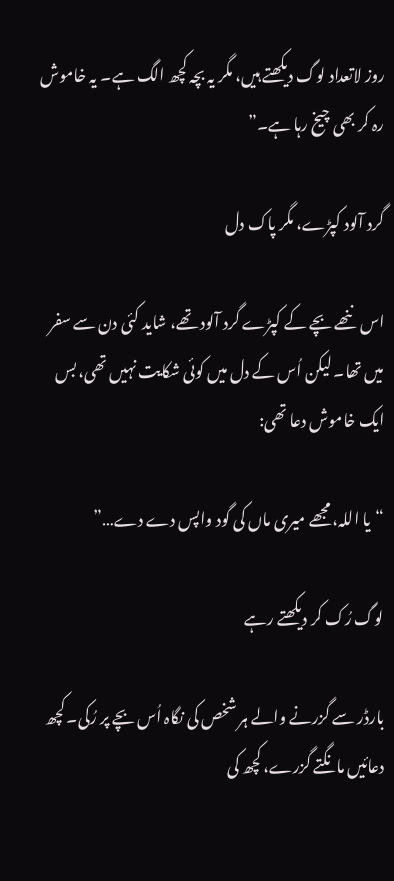روز لاتعداد لوگ دیکھتے ہیں، مگر یہ بچہ کچھ الگ ہے۔ یہ خاموش رہ کر بھی چیخ رہا ہے۔”

گرد آلود کپڑے، مگر پاک دل

اس ننھے بچے کے کپڑے گرد آلود تھے، شاید کئی دن سے سفر میں تھا۔ لیکن اُس کے دل میں کوئی شکایت نہیں تھی، بس ایک خاموش دعا تھی:

“یا اللہ، مجھے میری ماں کی گود واپس دے دے…”

لوگ رُک کر دیکھتے رہے

بارڈر سے گزرنے والے ہر شخص کی نگاہ اُس بچے پر رُکی۔ کچھ دعائیں مانگتے گزرے، کچھ کی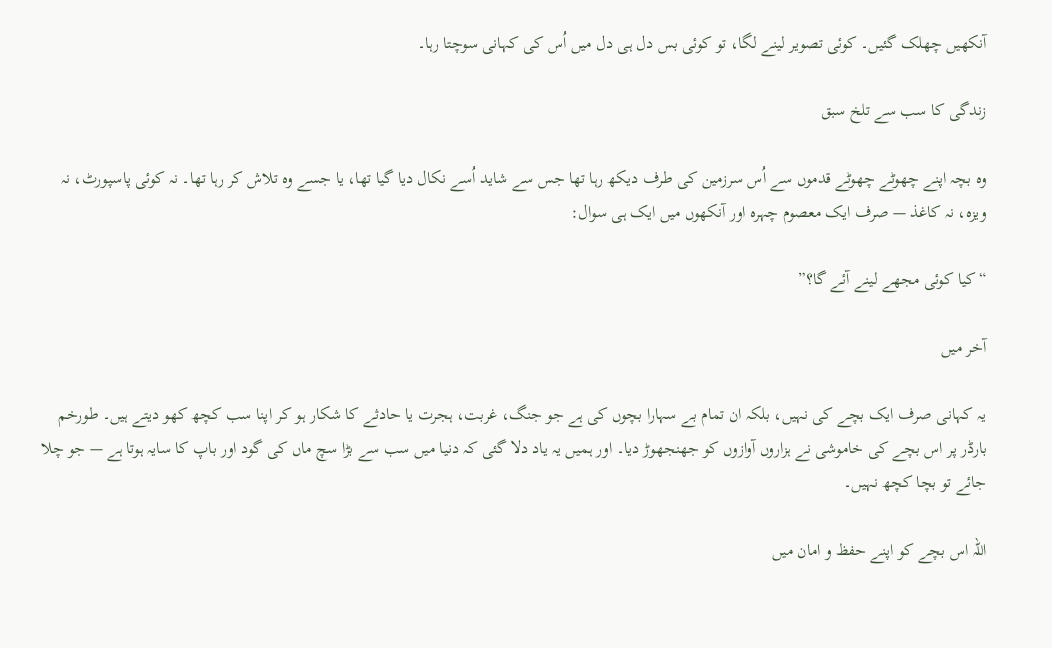آنکھیں چھلک گئیں۔ کوئی تصویر لینے لگا، تو کوئی بس دل ہی دل میں اُس کی کہانی سوچتا رہا۔

زندگی کا سب سے تلخ سبق

وہ بچہ اپنے چھوٹے چھوٹے قدموں سے اُس سرزمین کی طرف دیکھ رہا تھا جس سے شاید اُسے نکال دیا گیا تھا، یا جسے وہ تلاش کر رہا تھا۔ نہ کوئی پاسپورٹ، نہ ویزہ، نہ کاغذ — صرف ایک معصوم چہرہ اور آنکھوں میں ایک ہی سوال:

“کیا کوئی مجھے لینے آئے گا؟”

آخر میں

یہ کہانی صرف ایک بچے کی نہیں، بلکہ ان تمام بے سہارا بچوں کی ہے جو جنگ، غربت، ہجرت یا حادثے کا شکار ہو کر اپنا سب کچھ کھو دیتے ہیں۔ طورخم بارڈر پر اس بچے کی خاموشی نے ہزاروں آوازوں کو جھنجھوڑ دیا۔ اور ہمیں یہ یاد دلا گئی کہ دنیا میں سب سے بڑا سچ ماں کی گود اور باپ کا سایہ ہوتا ہے — جو چلا جائے تو بچا کچھ نہیں۔

اللہ اس بچے کو اپنے حفظ و امان میں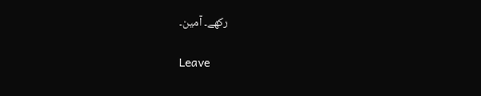رکھے۔ آمین۔

Leave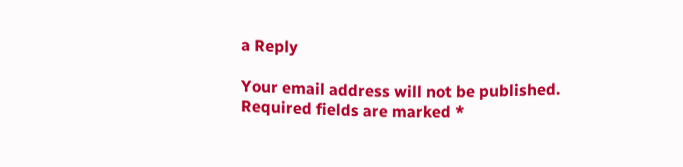a Reply

Your email address will not be published. Required fields are marked *